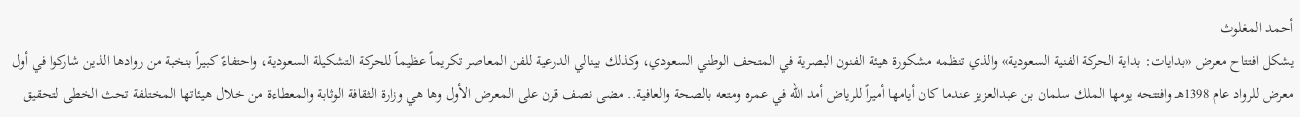أحمد المغلوث
يشكل افتتاح معرض «بدايات: بداية الحركة الفنية السعودية» والذي تنظمه مشكورة هيئة الفنون البصرية في المتحف الوطني السعودي، وكذلك بينالي الدرعية للفن المعاصر تكريماً عظيماً للحركة التشكيلة السعودية، واحتفاءً كبيراً بنخبة من روادها الذين شاركوا في أول معرض للرواد عام 1398هـ وافتتحه يومها الملك سلمان بن عبدالعزيز عندما كان أيامها أميراً للرياض أمد الله في عمره ومتعه بالصحة والعافية.. مضى نصف قرن على المعرض الأول وها هي وزارة الثقافة الوثابة والمعطاءة من خلال هيئاتها المختلفة تحث الخطى لتحقيق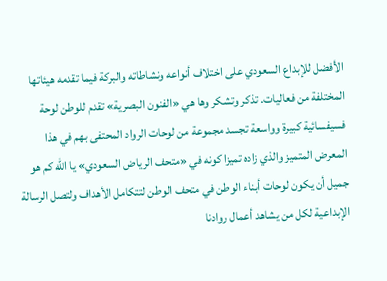الأفضل للإبداع السعودي على اختلاف أنواعه ونشاطاته والبركة فيما تقدمه هيئاتها المختلفة من فعاليات. تذكر وتشكر وها هي «الفنون البصرية» تقدم للوطن لوحة فسيفسائية كبيرة وواسعة تجسد مجموعة من لوحات الرواد المحتفى بهم في هذا المعرض المتميز والذي زاده تميزا كونه في «متحف الرياض السعودي» يا الله كم هو جميل أن يكون لوحات أبناء الوطن في متحف الوطن لتتكامل الأهداف ولتصل الرسالة الإبداعية لكل من يشاهد أعمال روادنا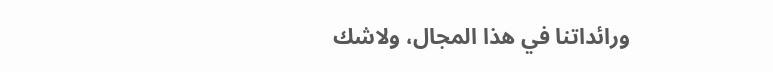ورائداتنا في هذا المجال، ولاشك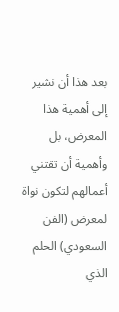بعد هذا أن نشير إلى أهمية هذا المعرض، بل وأهمية أن تقتني أعمالهم لتكون نواة لمعرض (الفن السعودي) الحلم الذي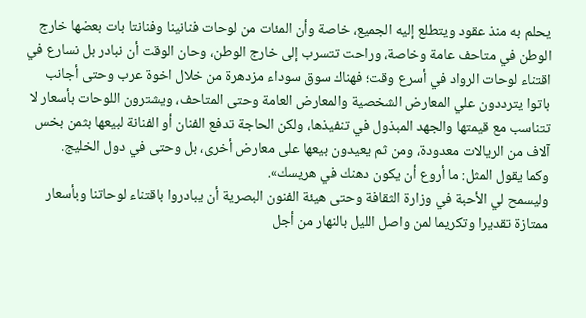يحلم به منذ عقود ويتطلع إليه الجميع، خاصة وأن المئات من لوحات فنانينا وفنانتا بات بعضها خارج الوطن في متاحف عامة وخاصة، وراحت تتسرب إلى خارج الوطن، وحان الوقت أن نبادر بل نسارع في اقتناء لوحات الرواد في أسرع وقت؛ فهناك سوق سوداء مزدهرة من خلال اخوة عرب وحتى أجانب باتوا يترددون علي المعارض الشخصية والمعارض العامة وحتى المتاحف، ويشترون اللوحات بأسعار لا تتناسب مع قيمتها والجهد المبذول في تنفيذها، ولكن الحاجة تدفع الفنان أو الفنانة لبيعها بثمن بخس آلاف من الريالات معدودة، ومن ثم يعيدون بيعها على معارض أخرى، بل وحتى في دول الخليج.
وكما يقول المثل: ما أروع أن يكون دهنك في هريسك».
وليسمح لي الأحبة في وزارة الثقافة وحتى هيئة الفنون البصرية أن يبادروا باقتناء لوحاتنا وبأسعار ممتازة تقديرا وتكريما لمن واصل الليل بالنهار من أجل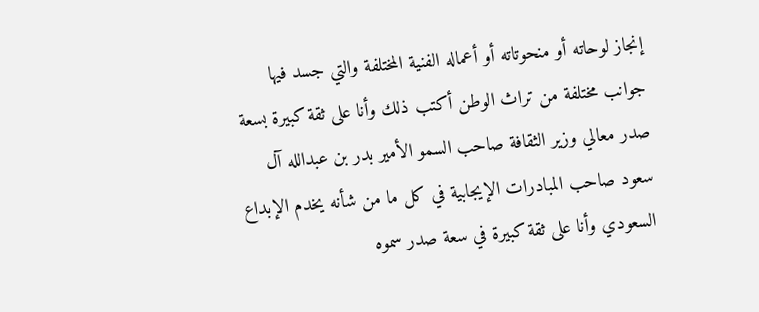إنجاز لوحاته أو منحوتاته أو أعماله الفنية المختلفة والتي جسد فيها جوانب مختلفة من تراث الوطن أكتب ذلك وأنا على ثقة كبيرة بسعة صدر معالي وزير الثقافة صاحب السمو الأمير بدر بن عبدالله آل سعود صاحب المبادرات الإيجابية في كل ما من شأنه يخدم الإبداع السعودي وأنا على ثقة كبيرة في سعة صدر سموه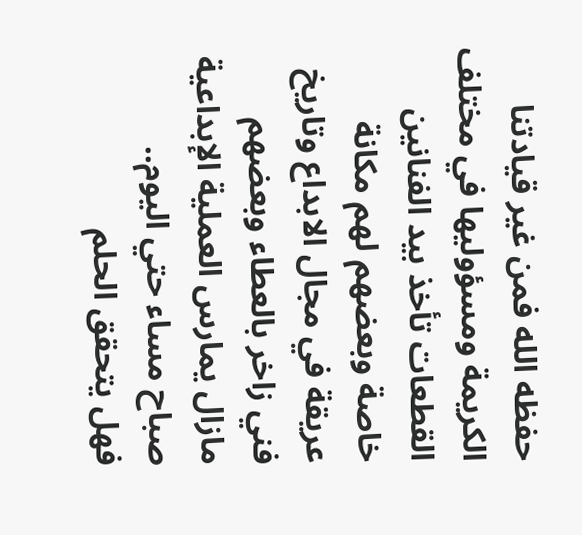حفظه الله فمن غير قيادتنا الكريمة ومسؤوليها في مختلف القطعات تأخذ بيد الفنانين خاصة وبعضهم لهم مكانة عريقة في مجال الابداع وتاريخ فني زاخر بالعطاء وبعضهم مازال يمارس العملية الإبداعية صباح مساء حتي اليوم..
فهل يتحقق الحلم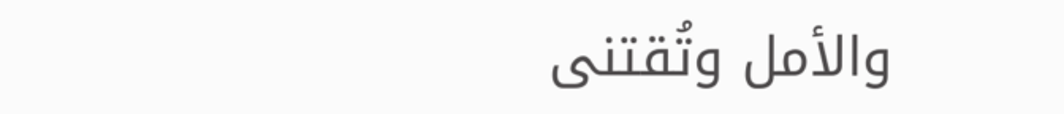والأمل وتُقتنى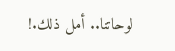لوحاتنا.. أمل ذلك.!